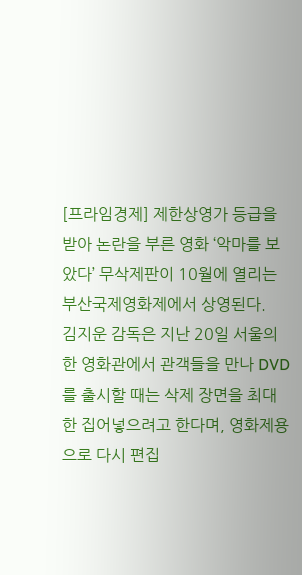[프라임경제] 제한상영가 등급을 받아 논란을 부른 영화 ‘악마를 보았다’ 무삭제판이 10월에 열리는 부산국제영화제에서 상영된다.
김지운 감독은 지난 20일 서울의 한 영화관에서 관객들을 만나 DVD를 출시할 때는 삭제 장면을 최대한 집어넣으려고 한다며, 영화제용으로 다시 편집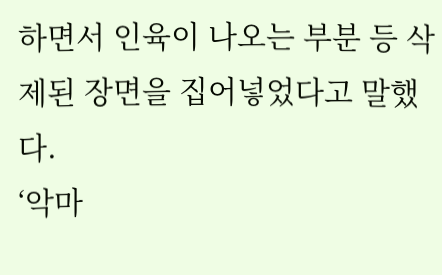하면서 인육이 나오는 부분 등 삭제된 장면을 집어넣었다고 말했다.
‘악마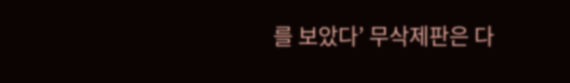를 보았다’ 무삭제판은 다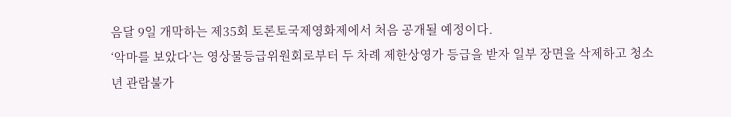음달 9일 개막하는 제35회 토론토국제영화제에서 처음 공개될 예정이다.
‘악마를 보았다’는 영상물등급위원회로부터 두 차례 제한상영가 등급을 받자 일부 장면을 삭제하고 청소년 관람불가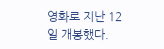영화로 지난 12일 개봉했다.